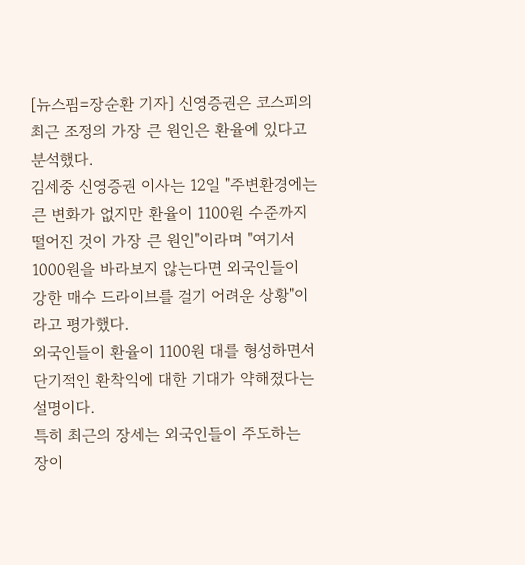[뉴스핌=장순환 기자] 신영증권은 코스피의 최근 조정의 가장 큰 원인은 환율에 있다고 분석했다.
김세중 신영증권 이사는 12일 "주변환경에는 큰 변화가 없지만 환율이 1100원 수준까지 떨어진 것이 가장 큰 원인"이라며 "여기서 1000원을 바라보지 않는다면 외국인들이 강한 매수 드라이브를 걸기 어려운 상황"이라고 평가했다.
외국인들이 환율이 1100원 대를 형성하면서 단기적인 환착익에 대한 기대가 약해졌다는 설명이다.
특히 최근의 장세는 외국인들이 주도하는 장이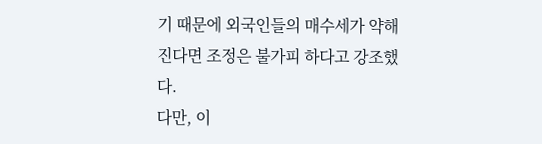기 때문에 외국인들의 매수세가 약해 진다면 조정은 불가피 하다고 강조했다.
다만, 이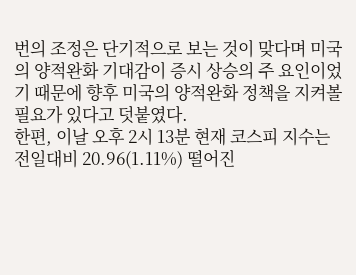번의 조정은 단기적으로 보는 것이 맞다며 미국의 양적완화 기대감이 증시 상승의 주 요인이었기 때문에 향후 미국의 양적완화 정책을 지켜볼 필요가 있다고 덧붙였다.
한편, 이날 오후 2시 13분 현재 코스피 지수는 전일대비 20.96(1.11%) 떨어진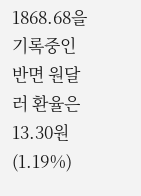1868.68을 기록중인 반면 원달러 환율은 13.30원 (1.19%)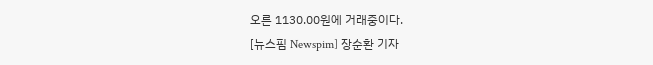오른 1130.00원에 거래중이다.
[뉴스핌 Newspim] 장순환 기자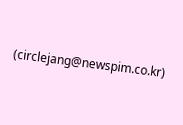(circlejang@newspim.co.kr)